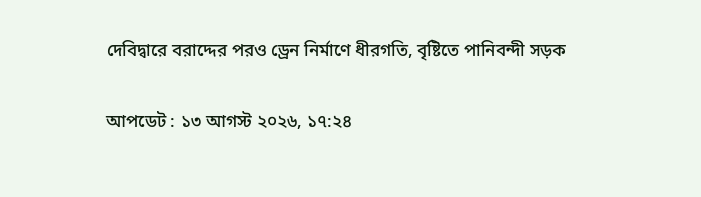দেবিদ্বারে বরাদ্দের পরও ড্রেন নির্মাণে ধীরগতি, বৃষ্টিতে পানিবন্দী সড়ক

আপডেট : ১৩ আগস্ট ২০২৬, ১৭:২৪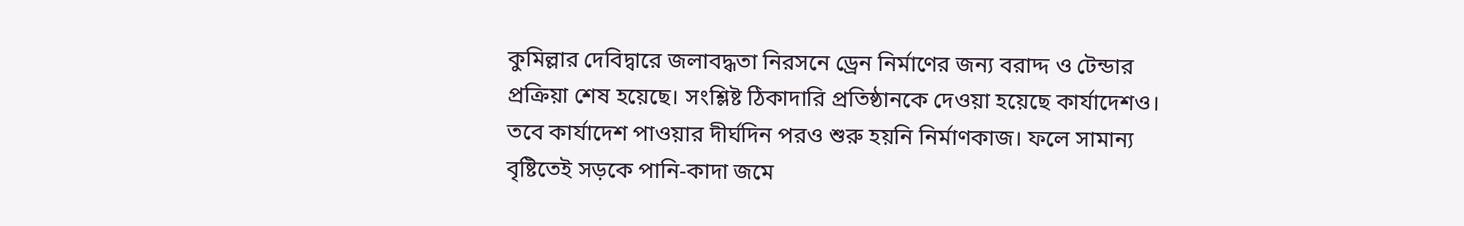কুমিল্লার দেবিদ্বারে জলাবদ্ধতা নিরসনে ড্রেন নির্মাণের জন্য বরাদ্দ ও টেন্ডার প্রক্রিয়া শেষ হয়েছে। সংশ্লিষ্ট ঠিকাদারি প্রতিষ্ঠানকে দেওয়া হয়েছে কার্যাদেশও। তবে কার্যাদেশ পাওয়ার দীর্ঘদিন পরও শুরু হয়নি নির্মাণকাজ। ফলে সামান্য বৃষ্টিতেই সড়কে পানি-কাদা জমে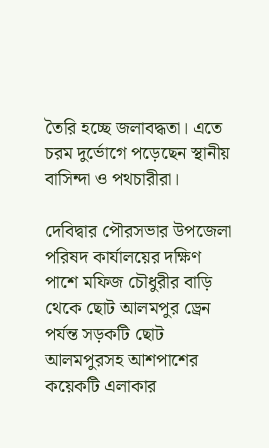তৈরি হচ্ছে জলাবদ্ধতা। এতে চরম দুর্ভোগে পড়েছেন স্থানীয় বাসিন্দা ও পথচারীরা।

দেবিদ্বার পৌরসভার উপজেলা পরিষদ কার্যালয়ের দক্ষিণ পাশে মফিজ চৌধুরীর বাড়ি থেকে ছোট আলমপুর ড্রেন পর্যন্ত সড়কটি ছোট আলমপুরসহ আশপাশের কয়েকটি এলাকার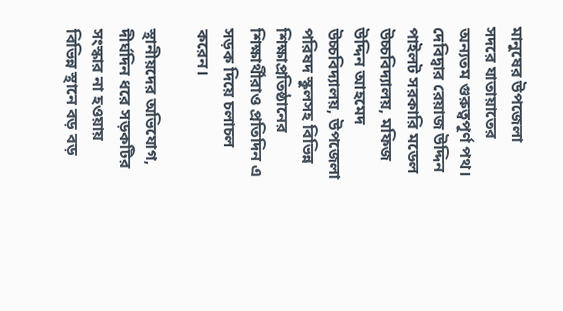মানুষের উপজেলা সদরে যাতায়াতের অন্যতম গুরুত্বপূর্ণ পথ। দেবিদ্বার রেয়াজ উদ্দিন পাইলট সরকারি মডেল উচ্চবিদ্যালয়, মফিজ উদ্দিন আহমেদ উচ্চবিদ্যালয়, উপজেলা পরিষদ স্কুলসহ বিভিন্ন শিক্ষাপ্রতিষ্ঠানের শিক্ষার্থীরাও প্রতিদিন এ সড়ক দিয়ে চলাচল করেন।

স্থানীয়দের অভিযোগ, দীর্ঘদিন ধরে সড়কটির সংস্কার না হওয়ায় বিভিন্ন স্থানে বড় বড়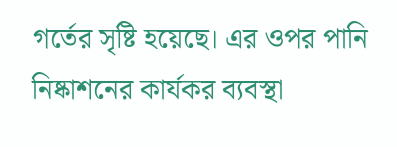গর্তের সৃষ্টি হয়েছে। এর ওপর পানি নিষ্কাশনের কার্যকর ব্যবস্থা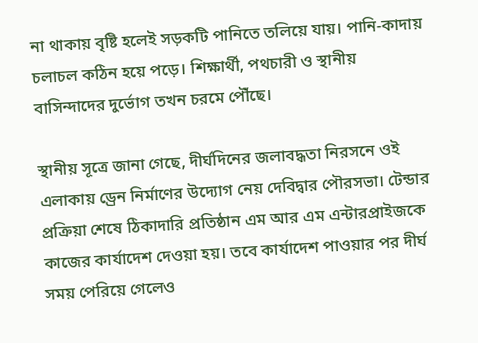না থাকায় বৃষ্টি হলেই সড়কটি পানিতে তলিয়ে যায়। পানি-কাদায় চলাচল কঠিন হয়ে পড়ে। শিক্ষার্থী, পথচারী ও স্থানীয় বাসিন্দাদের দুর্ভোগ তখন চরমে পৌঁছে।

স্থানীয় সূত্রে জানা গেছে, দীর্ঘদিনের জলাবদ্ধতা নিরসনে ওই এলাকায় ড্রেন নির্মাণের উদ্যোগ নেয় দেবিদ্বার পৌরসভা। টেন্ডার প্রক্রিয়া শেষে ঠিকাদারি প্রতিষ্ঠান এম আর এম এন্টারপ্রাইজকে কাজের কার্যাদেশ দেওয়া হয়। তবে কার্যাদেশ পাওয়ার পর দীর্ঘ সময় পেরিয়ে গেলেও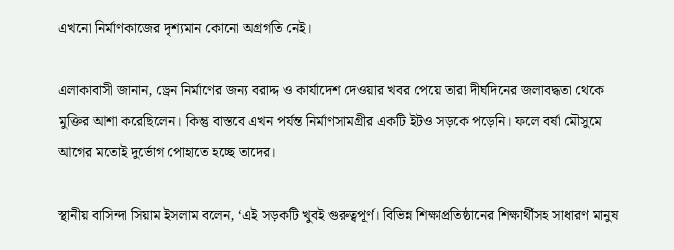এখনো নির্মাণকাজের দৃশ্যমান কোনো অগ্রগতি নেই।

এলাকাবাসী জানান, ড্রেন নির্মাণের জন্য বরাদ্দ ও কার্যাদেশ দেওয়ার খবর পেয়ে তারা দীর্ঘদিনের জলাবদ্ধতা থেকে মুক্তির আশা করেছিলেন। কিন্তু বাস্তবে এখন পর্যন্ত নির্মাণসামগ্রীর একটি ইটও সড়কে পড়েনি। ফলে বর্ষা মৌসুমে আগের মতোই দুর্ভোগ পোহাতে হচ্ছে তাদের।

স্থানীয় বাসিন্দা সিয়াম ইসলাম বলেন, ‘এই সড়কটি খুবই গুরুত্বপূর্ণ। বিভিন্ন শিক্ষাপ্রতিষ্ঠানের শিক্ষার্থীসহ সাধারণ মানুষ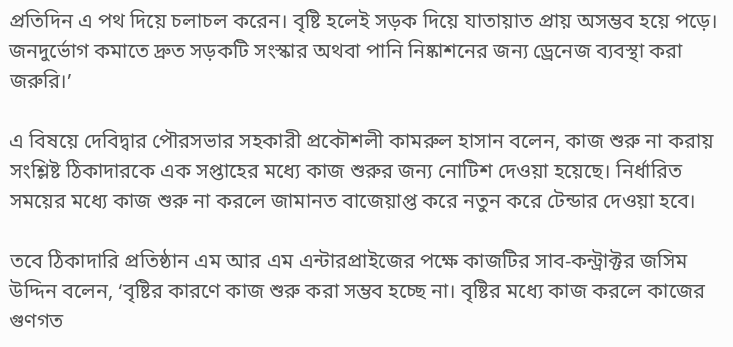প্রতিদিন এ পথ দিয়ে চলাচল করেন। বৃষ্টি হলেই সড়ক দিয়ে যাতায়াত প্রায় অসম্ভব হয়ে পড়ে। জনদুর্ভোগ কমাতে দ্রুত সড়কটি সংস্কার অথবা পানি নিষ্কাশনের জন্য ড্রেনেজ ব্যবস্থা করা জরুরি।’

এ বিষয়ে দেবিদ্বার পৌরসভার সহকারী প্রকৌশলী কামরুল হাসান বলেন, কাজ শুরু না করায় সংশ্লিষ্ট ঠিকাদারকে এক সপ্তাহের মধ্যে কাজ শুরুর জন্য নোটিশ দেওয়া হয়েছে। নির্ধারিত সময়ের মধ্যে কাজ শুরু না করলে জামানত বাজেয়াপ্ত করে নতুন করে টেন্ডার দেওয়া হবে।

তবে ঠিকাদারি প্রতিষ্ঠান এম আর এম এন্টারপ্রাইজের পক্ষে কাজটির সাব-কন্ট্রাক্টর জসিম উদ্দিন বলেন, ‘বৃষ্টির কারণে কাজ শুরু করা সম্ভব হচ্ছে না। বৃষ্টির মধ্যে কাজ করলে কাজের গুণগত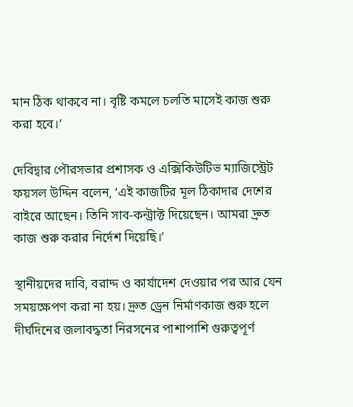মান ঠিক থাকবে না। বৃষ্টি কমলে চলতি মাসেই কাজ শুরু করা হবে।’

দেবিদ্বার পৌরসভার প্রশাসক ও এক্সিকিউটিভ ম্যাজিস্ট্রেট ফয়সল উদ্দিন বলেন, ‘এই কাজটির মূল ঠিকাদার দেশের বাইরে আছেন। তিনি সাব-কন্ট্রাক্ট দিয়েছেন। আমরা দ্রুত কাজ শুরু করার নির্দেশ দিয়েছি।’

স্থানীয়দের দাবি, বরাদ্দ ও কার্যাদেশ দেওয়ার পর আর যেন সময়ক্ষেপণ করা না হয়। দ্রুত ড্রেন নির্মাণকাজ শুরু হলে দীর্ঘদিনের জলাবদ্ধতা নিরসনের পাশাপাশি গুরুত্বপূর্ণ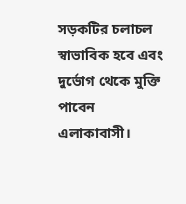সড়কটির চলাচল স্বাভাবিক হবে এবং দুর্ভোগ থেকে মুক্তি পাবেন এলাকাবাসী।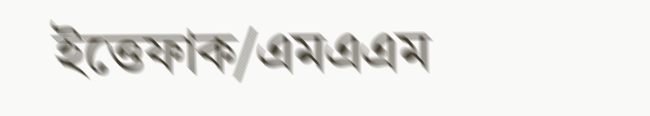ইত্তেফাক/এমএএম